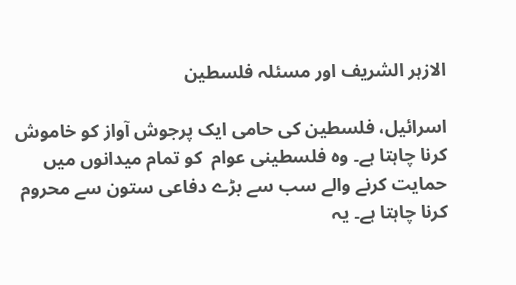الازہر الشریف اور مسئلہ فلسطین

اسرائیل، فلسطین کی حامی ایک پرجوش آواز کو خاموش کرنا چاہتا ہے۔ وه فلسطینى عوام  كو تمام میدانوں میں حمایت کرنے والے سب سے بڑے دفاعی ستون سے محروم كرنا چاہتا ہے۔ یہ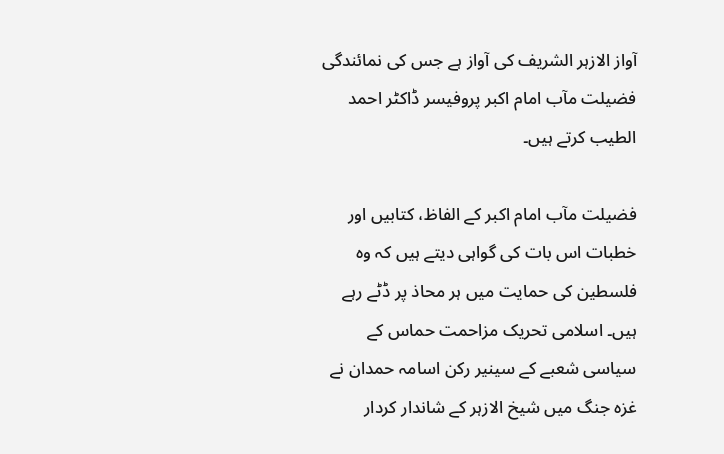آواز الازہر الشریف کی آواز ہے جس کی نمائندگی فضيلت مآب امام اكبر پروفيسر ڈاکٹر احمد الطيب کرتے ہیں۔

فضيلت مآب امام اكبر کے الفاظ، کتابیں اور خطبات اس بات کی گواہی ديتے ہیں کہ وہ فلسطین کی حمایت میں ہر محاذ پر ڈٹے رہے ہيں۔ اسلامی تحریک مزاحمت حماس کے سیاسی شعبے کے سینیر رکن اسامہ حمدان نے غزہ جنگ میں شيخ الازہر کے شاندار کردار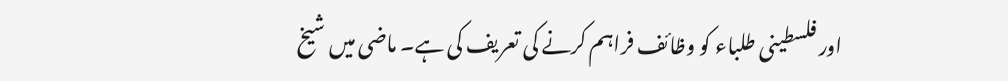اور فلسطینی طلباء کو وظائف فراہم کرنے کی تعریف کی ہے۔ ماضی میں شيخ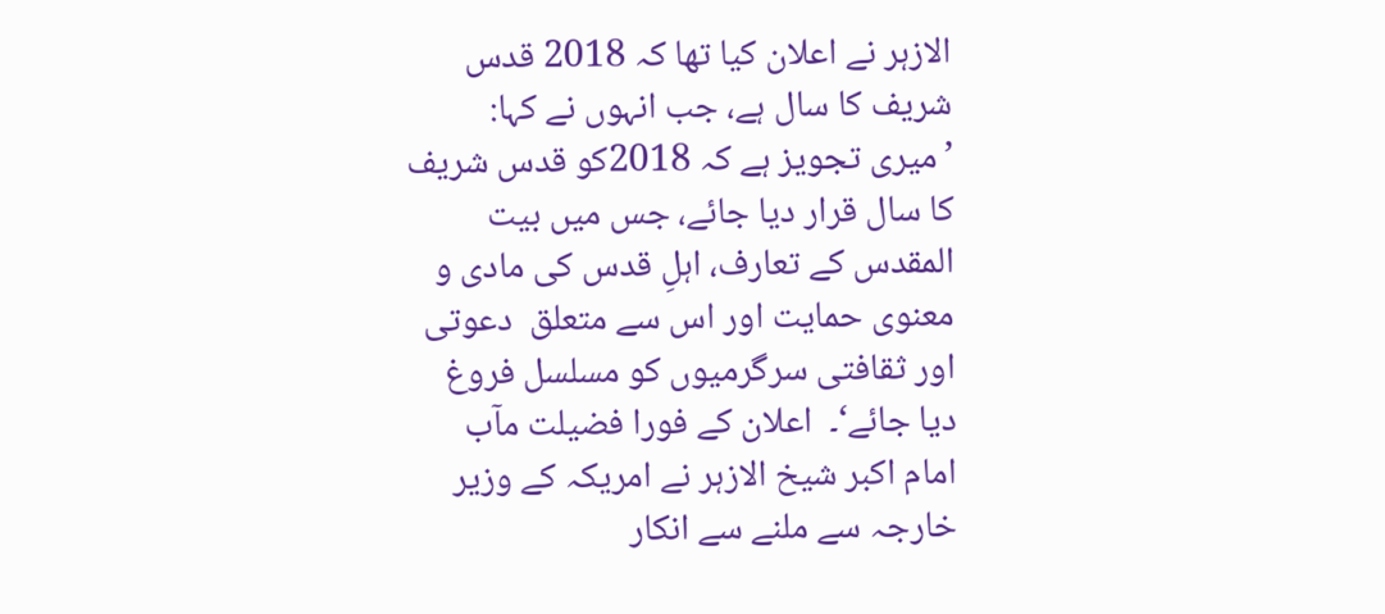الازہر نے اعلان کیا تها کہ 2018 قدس شریف کا سال ہے، جب انہوں نے کہا: ’میری تجویز ہے کہ 2018کو قدس شریف کا سال قرار دیا جائے، جس میں بیت المقدس کے تعارف، اہلِ قدس کی مادی و معنوی حمایت اور اس سے متعلق  دعوتى اور ثقافتی سرگرمیوں کو مسلسل فروغ دیا جائے‘۔  اعلان کے فورا فضیلت مآب امام اکبر شیخ الازہر نے امریکہ کے وزیر خارجہ سے ملنے سے انکار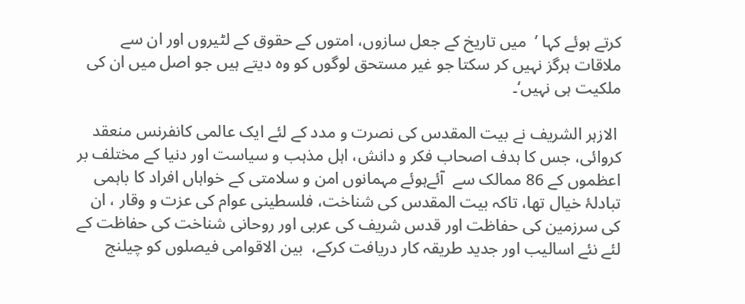کرتے ہوئے کہا ’  میں تاریخ کے جعل سازوں، امتوں کے حقوق کے لٹیروں اور ان سے ملاقات ہرگز نہیں کر سکتا جو غیر مستحق لوگوں کو وہ دیتے ہیں جو اصل میں ان کی ملکیت ہی نہیں‘۔

 الازہر الشريف نے بیت المقدس کی نصرت و مدد کے لئے ایک عالمی کانفرنس منعقد کروائی، جس کا ہدف اصحاب فکر و دانش، اہل مذہب و سیاست اور دنیا کے مختلف بر اعظموں کے 86 ممالک سے  آئےہوئے مہمانوں امن و سلامتی کے خواہاں افراد کا باہمی تبادلۂ خیال تھا، تاکہ بیت المقدس کی شناخت، فلسطینی عوام کی عزت و وقار ، ان کی سرزمین کی حفاظت اور قدس شریف کی عربی اور روحانی شناخت كى حفاظت کے لئے نئے اسالیب اور جدید طریقہ کار دریافت کرکے،  بین الاقوامی فیصلوں کو چيلنج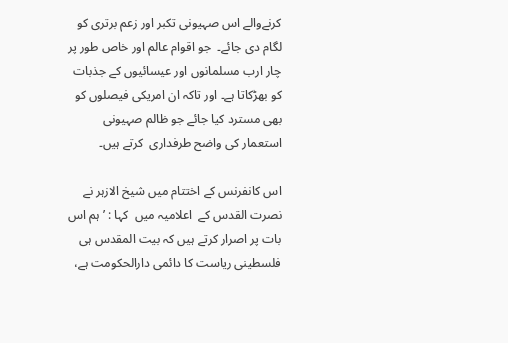كرنےوالے اس صہیونی تکبر اور زعم برتری کو لگام دى جائے۔  جو اقوام عالم اور خاص طور پر چار ارب مسلمانوں اور عیسائیوں کے جذبات کو بھڑکاتا ہے۔ اور تاکہ ان امریکی فیصلوں کو بھی مسترد کیا جائے جو ظالم صہیونی استعمار کی واضح طرفدارى  كرتے ہيں۔

اس کانفرنس کے اختتام میں شیخ الازہر نے نصرت القدس کے  اعلامیہ میں  کہا : ’ہم اس بات پر اصرار کرتے ہیں کہ بیت المقدس ہی فلسطینی ریاست کا دائمی دارالحکومت ہے،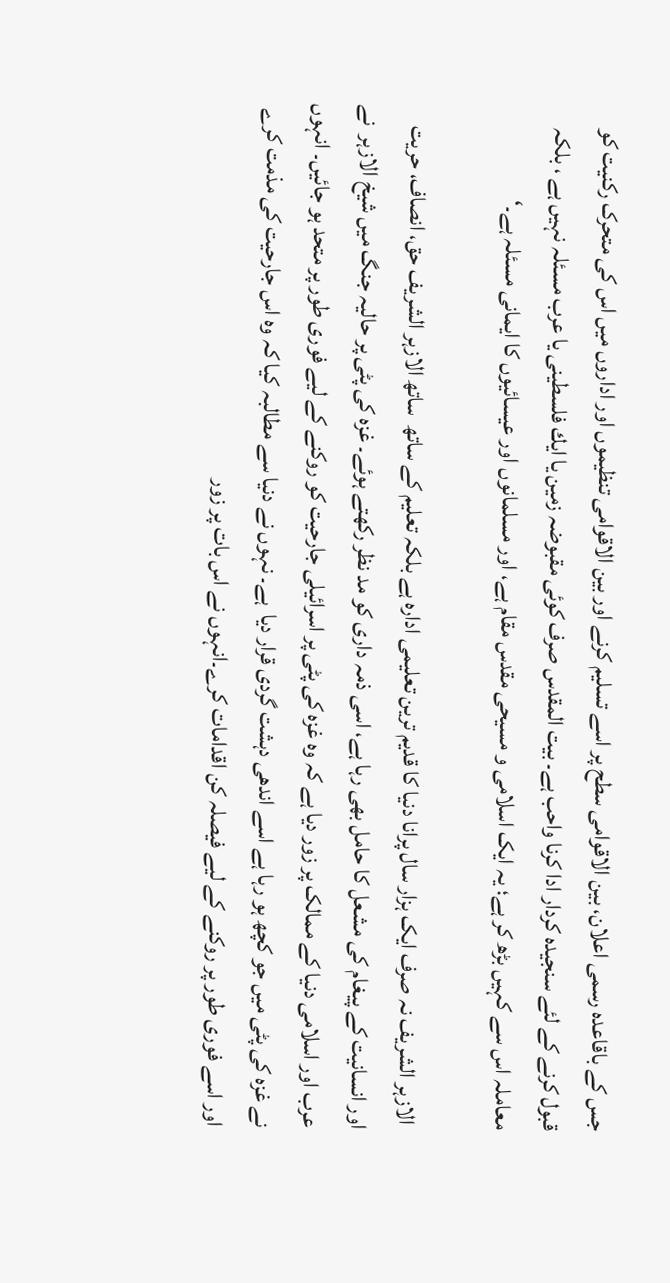جس کے باقاعدہ رسمی اعلان، بین الاقوامی سطح پر اسے تسلیم کرنے اور بین الاقوامی تنظیموں اور اداروں میں اس کی متحرک رکنیت کو قبول کرنے کے لئے سنجیدہ کردار ادا کرنا واحب ہے۔ بیت المقدس صرف کوئی مقبوضہ زمین یا ايك فلسطینی يا عرب مسئلہ نہیں ہے ، بلکہ معاملہ اس سے کہیں بڑھ کر ہے؛ یہ ایک اسلامی و مسیحی مقدس مقام ہے، اور مسلمانوں اور عیسائیوں کا ایمانی مسئلہ ہے۔‘

 الازہر الشریف نہ صرف ایک ہزار سال پرانا دنیا کا قدیم ترین تعلیمی ادارہ ہے بلکہ تعلیم کے ساتھ  ساتھ الازہر الشریف حق، انصاف، حریت اور انسانیت کے پیغام کی مشعل کا حامل بھی رہا ہے، اسی ذمہ داری کو مد نظر رکھتے ہوئے۔ غزہ کی پٹی پر حاليہ جنگ میں شيخ الازہر  نے عرب اور اسلامی دنیا کے ممالک پر زور دیا ہے کہ وہ غزہ کی پٹی پر اسرائیلی جارحیت کو روکنے کے لیے فوری طور پر متحد ہو جائیں۔ انہوں نے غزہ کی پٹی میں جو کچھ ہو رہا ہے اسے اندھی دہشت گردی قرار دیا  ہے۔ نہوں نے دنیا سے مطالبہ کیا کہ وہ اس جارحیت کی مذمت کرے اور اسے فوری طور پر روکنے کے لیے فیصلہ کن اقدامات کرے۔انہوں نے اس بات پر زور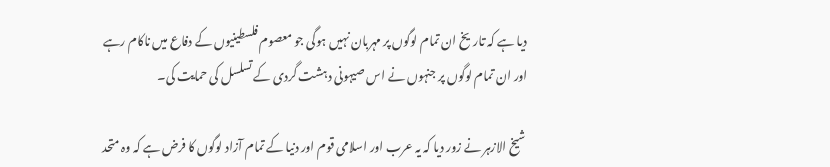دیا ہے کہ تاریخ ان تمام لوگوں پر مہربان نہیں ہوگی جو معصوم فلسطینیوں کے دفاع میں ناکام رہے اور ان تمام لوگوں پر جنہوں نے اس صیہونی دہشت گردی کے تسلسل کی حمایت کی۔

 شيخ الازہر نے زور دیا کہ یہ عرب اور اسلامی قوم اور دنیا کے تمام آزاد لوگوں کا فرض ہے کہ وہ متحد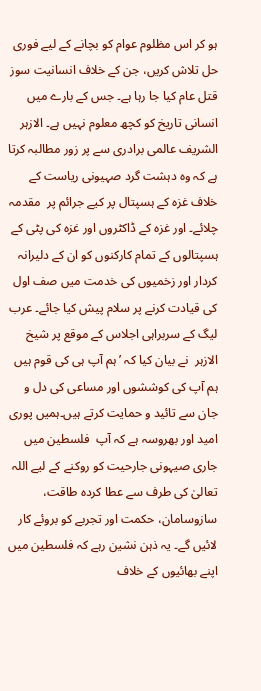ہو کر اس مظلوم عوام کو بچانے کے لیے فوری حل تلاش کریں، جن کے خلاف انسانیت سوز قتل عام کیا جا رہا ہے۔ جس کے بارے میں انسانی تاریخ کو كچھ معلوم نہیں ہے۔ الازہر الشریف عالمی برادری سے پر زور مطالبہ کرتا ہے کہ وہ دہشت گرد صہیونی ریاست کے خلاف غزہ کے ہسپتال پر کیے جرائم پر  مقدمہ چلائے۔ اور غزہ کے ڈاکٹروں اور غزہ کی پٹی کے ہسپتالوں کے تمام کارکنوں کو ان کے دلیرانہ کردار اور زخمیوں کی خدمت میں صف اول کی قیادت کرنے پر سلام پیش كيا جائے۔ عرب لیگ کے سربراہی اجلاس كے موقع پر شيخ الازہر  نے بيان کیا کہ ’ ہم آپ ہی کی قوم ہیں ہم آپ کی کوششوں اور مساعی کی دل و جان سے تائید و حمایت کرتے ہیں۔ہمیں پوری امید اور بھروسہ ہے کہ آپ  فلسطین میں جاری صیہونی جارحیت کو روکنے کے لیے اللہ تعالیٰ کی طرف سے عطا کردہ طاقت، سازوسامان، حکمت اور تجربے کو بروئے کار لائیں گے۔ یہ ذہن نشین رہے کہ فلسطین میں اپنے بھائیوں کے خلاف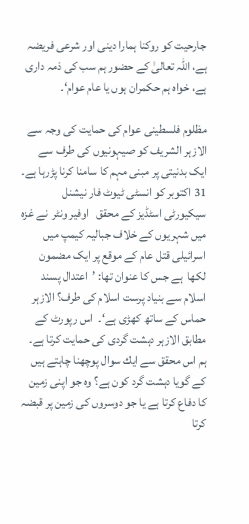جارحیت کو روکنا ہمارا دینی اور شرعی فريضہ ہے، اللہ تعالیٰ کے حضور ہم سب کی ذمہ داری ہے، خواہ ہم حکمران ہوں یا عام عوام‘۔

مظلوم فلسطینی عوام کی حمایت کی وجہ سے الازہر الشریف کو صیہونیوں کی طرف سے ایک بدنیتی پر مبنی مہم کا سامنا کرنا پڑرہا ہے۔ 31 اکتوبر کو انسٹی ٹیوٹ فار نیشنل سیکیورٹی اسٹڈیز کے محقق   اوفیر ونٹر  نے غزہ میں شہریوں کے خلاف جبالیہ کیمپ میں اسرائیلی قتل عام کے موقع پر ایک مضمون لکھا  ہے جس کا عنوان تھا: ’اعتدال پسند اسلام سے بنیاد پرست اسلام کی طرف؟ الازہر حماس کے ساتھ کھڑی ہے‘۔  اس رپورٹ کے مطابق الازہر دہشت گردی کی حمایت كرتا ہے۔  ہم اس محقق سے ايك سوال پوچھنا چاہتے ہیں كے گويا دہشت گرد کون ہے؟ وہ جو اپنی زمین کا دفاع کرتا ہے یا جو دوسروں كى زمین پر قبضہ کرتا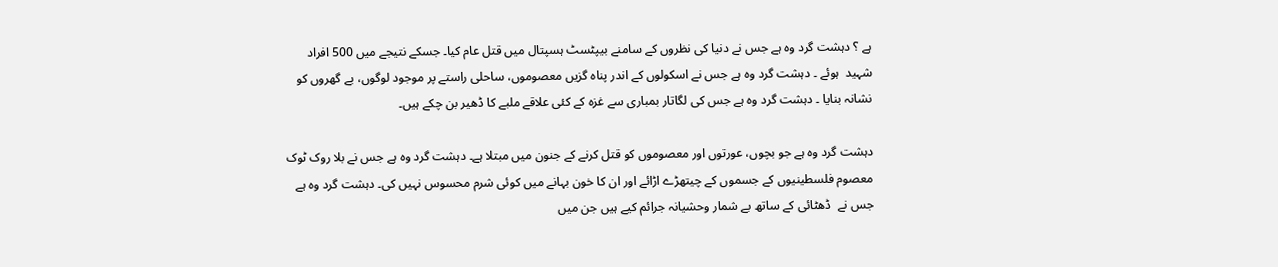ہے ؟ دہشت گرد وہ ہے جس نے دنیا کی نظروں کے سامنے بیپٹسٹ ہسپتال میں قتل عام کیا۔ جسکے نتیجے میں 500 افراد شہید  ہوئے ۔ دہشت گرد وہ ہے جس نے اسکولوں کے اندر پناہ گزیں معصوموں، ساحلی راستے پر موجود لوگوں، بے گھروں كو نشانہ بنايا ۔ دہشت گرد وہ ہے جس کی لگاتار بمبارى سے غزه كے كئى علاقے ملبے كا ڈهير بن چکے ہیں۔

دہشت گرد وہ ہے جو بچوں، عورتوں اور معصوموں کو قتل کرنے کے جنون میں مبتلا ہے۔ دہشت گرد وہ ہے جس نے بلا روک ٹوک معصوم فلسطینیوں کے جسموں کے چیتھڑے اڑائے اور ان کا خون بہانے میں کوئی شرم محسوس نہیں كی۔ دہشت گرد وہ ہے جس نے  ڈھٹائی کے ساتھ بے شمار وحشیانہ جرائم کیے ہیں جن میں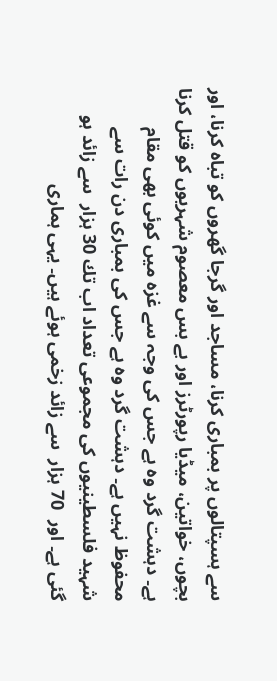سے ہسپتالوں پر بمباری كرنا، مساجد اور گرجا گھروں کو تباہ کرنا، اور بچوں، خواتین، میڈیا رپورٹرز اور بے بس معصوم شہریوں کو قتل کرنا ہے۔ دہشت گرد وہ ہے جس کی وجہ سے غزہ میں کوئی بهى مقام محفوظ نہیں ہے۔ دہشت گرد وہ ہے جس کی بمبارى دن رات سے شہيد فلسطينيوں كى مجموعى تعداد اب تك 30 ہزار  سے زائد ہو گئى ہے۔ اور  70 ہزار  سے زائد زخمى ہوئے ہیں۔ یہی ہمارى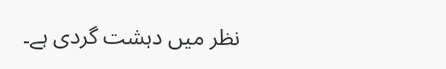نظر ميں دہشت گردى ہے۔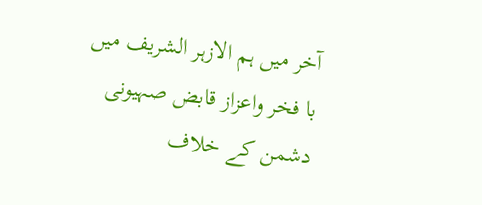آخر میں ہم الازہر الشريف میں با فخر واعزاز قابض صہيونى دشمن کے خلاف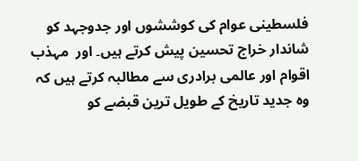فلسطینی عوام کی کوششوں اور جدوجہد کو شاندار خراج تحسین پیش کرتے ہیں۔ اور  مہذب اقوام اور عالمی برادری سے مطالبہ کرتے ہیں کہ وہ جدید تاریخ کے طویل ترين قبضے کو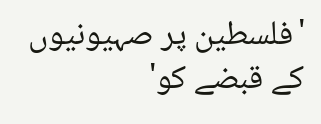'فلسطین پر صہیونیوں کے قبضے کو'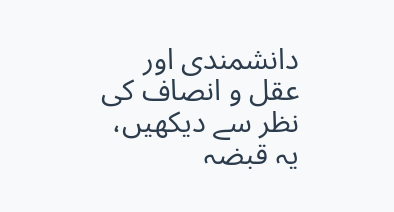دانشمندى اور عقل و انصاف کی نظر سے دیکھیں، یہ قبضہ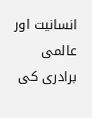انسانیت اور عالمی برادری کی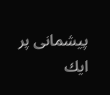پيشمانى پر ايك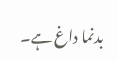بدنما داغ ہے۔